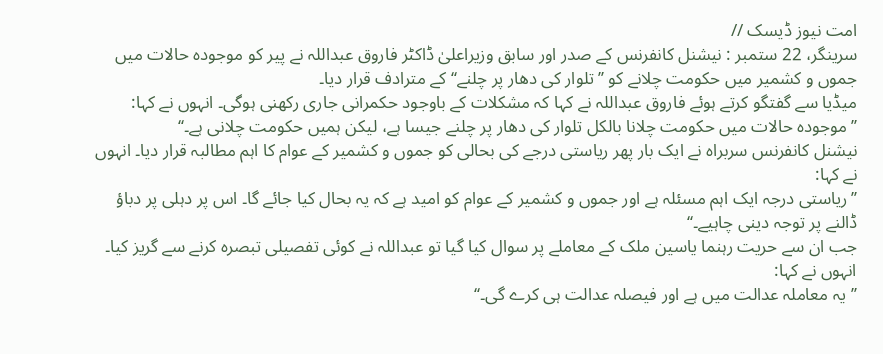امت نیوز ڈیسک //
سرینگر، 22 ستمبر : نیشنل کانفرنس کے صدر اور سابق وزیراعلیٰ ڈاکٹر فاروق عبداللہ نے پیر کو موجودہ حالات میں جموں و کشمیر میں حکومت چلانے کو ’’تلوار کی دھار پر چلنے‘‘ کے مترادف قرار دیا۔
میڈیا سے گفتگو کرتے ہوئے فاروق عبداللہ نے کہا کہ مشکلات کے باوجود حکمرانی جاری رکھنی ہوگی۔ انہوں نے کہا:
’’موجودہ حالات میں حکومت چلانا بالکل تلوار کی دھار پر چلنے جیسا ہے، لیکن ہمیں حکومت چلانی ہے۔‘‘
نیشنل کانفرنس سربراہ نے ایک بار پھر ریاستی درجے کی بحالی کو جموں و کشمیر کے عوام کا اہم مطالبہ قرار دیا۔ انہوں نے کہا:
’’ریاستی درجہ ایک اہم مسئلہ ہے اور جموں و کشمیر کے عوام کو امید ہے کہ یہ بحال کیا جائے گا۔ اس پر دہلی پر دباؤ ڈالنے پر توجہ دینی چاہیے۔‘‘
جب ان سے حریت رہنما یاسین ملک کے معاملے پر سوال کیا گیا تو عبداللہ نے کوئی تفصیلی تبصرہ کرنے سے گریز کیا۔ انہوں نے کہا:
’’یہ معاملہ عدالت میں ہے اور فیصلہ عدالت ہی کرے گی۔‘‘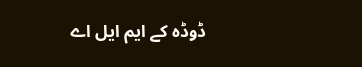ڈوڈہ کے ایم ایل اے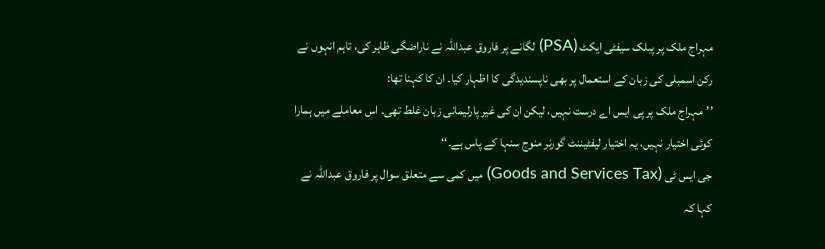مہراج ملک پر پبلک سیفٹی ایکٹ (PSA) لگانے پر فاروق عبداللہ نے ناراضگی ظاہر کی، تاہم انہوں نے رکن اسمبلی کی زبان کے استعمال پر بھی ناپسندیدگی کا اظہار کیا۔ ان کا کہنا تھا:
’’مہراج ملک پر پی ایس اے درست نہیں، لیکن ان کی غیر پارلیمانی زبان غلط تھی۔ اس معاملے میں ہمارا کوئی اختیار نہیں، یہ اختیار لیفٹیننٹ گورنر منوج سنہا کے پاس ہے۔‘‘
جی ایس ٹی (Goods and Services Tax) میں کمی سے متعلق سوال پر فاروق عبداللہ نے کہا کہ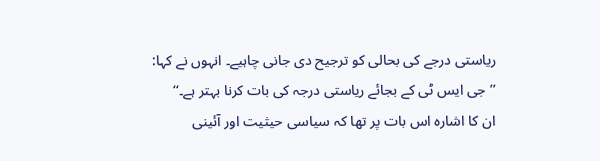ریاستی درجے کی بحالی کو ترجیح دی جانی چاہیے۔ انہوں نے کہا:
’’جی ایس ٹی کے بجائے ریاستی درجہ کی بات کرنا بہتر ہے۔‘‘
ان کا اشارہ اس بات پر تھا کہ سیاسی حیثیت اور آئینی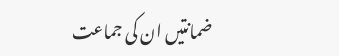ضمانتیں ان کی جماعت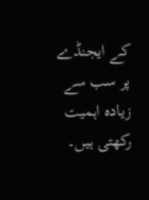کے ایجنڈے پر سب سے زیادہ اہمیت رکھتی ہیں۔